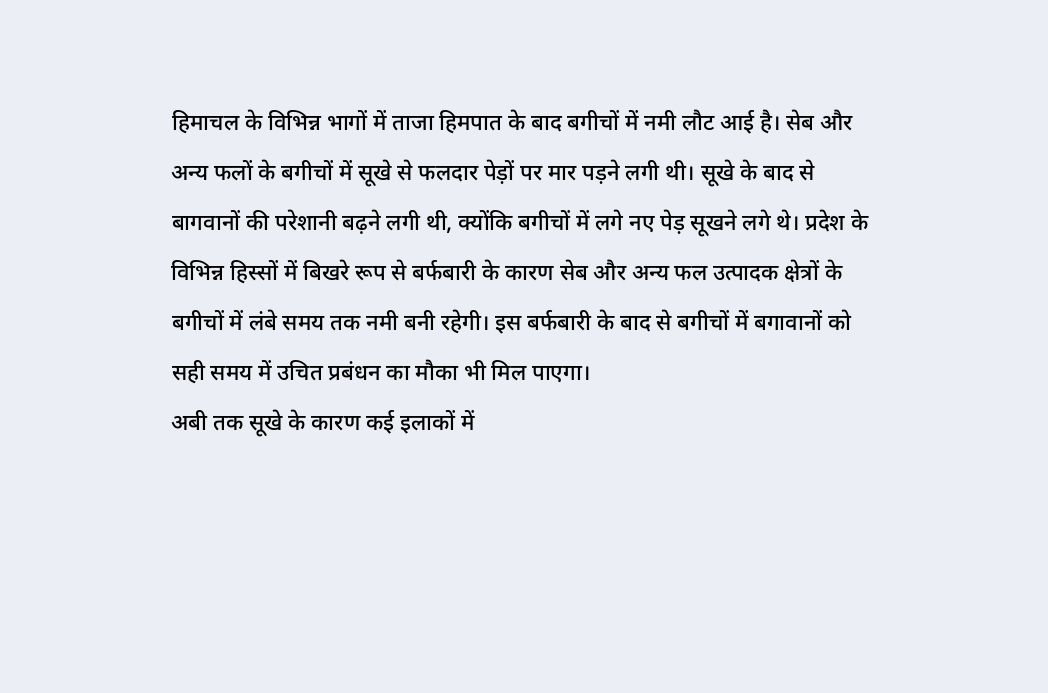हिमाचल के विभिन्न भागों में ताजा हिमपात के बाद बगीचों में नमी लौट आई है। सेब और अन्य फलों के बगीचों में सूखे से फलदार पेड़ों पर मार पड़ने लगी थी। सूखे के बाद से बागवानों की परेशानी बढ़ने लगी थी, क्योंकि बगीचों में लगे नए पेड़ सूखने लगे थे। प्रदेश के विभिन्न हिस्सों में बिखरे रूप से बर्फबारी के कारण सेब और अन्य फल उत्पादक क्षेत्रों के बगीचों में लंबे समय तक नमी बनी रहेगी। इस बर्फबारी के बाद से बगीचों में बगावानों को सही समय में उचित प्रबंधन का मौका भी मिल पाएगा।
अबी तक सूखे के कारण कई इलाकों में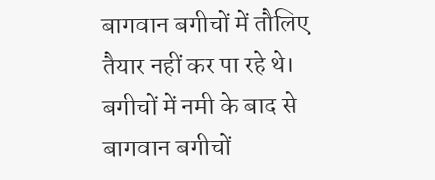बागवान बगीचों में तौलिए तैयार नहीं कर पा रहे थे। बगीचों में नमी के बाद से बागवान बगीचों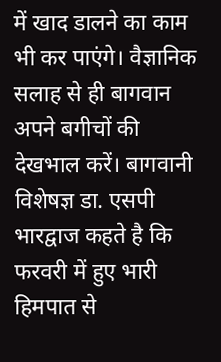में खाद डालने का काम भी कर पाएंगे। वैज्ञानिक सलाह से ही बागवान अपने बगीचों की देखभाल करें। बागवानी विशेषज्ञ डा. एसपी भारद्वाज कहते है कि फरवरी में हुए भारी हिमपात से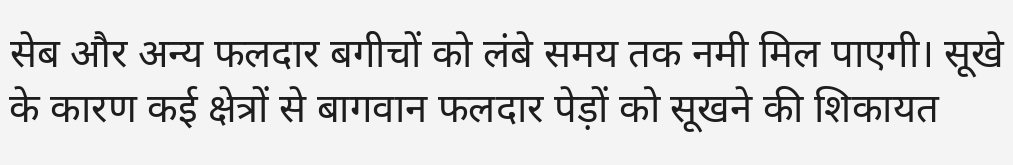सेब और अन्य फलदार बगीचों को लंबे समय तक नमी मिल पाएगी। सूखे के कारण कई क्षेत्रों से बागवान फलदार पेड़ों को सूखने की शिकायत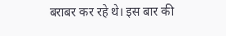बराबर कर रहे थे। इस बार की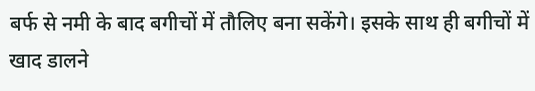बर्फ से नमी के बाद बगीचों में तौलिए बना सकेंगे। इसके साथ ही बगीचों में खाद डालने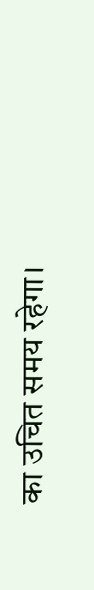का उचित समय रहेगा।